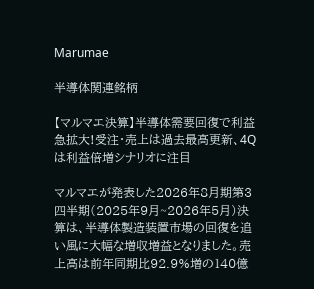Marumae

半導体関連銘柄

【マルマエ決算】半導体需要回復で利益急拡大!受注・売上は過去最高更新、4Qは利益倍増シナリオに注目

マルマエが発表した2026年8月期第3四半期(2025年9月~2026年5月)決算は、半導体製造装置市場の回復を追い風に大幅な増収増益となりました。売上高は前年同期比92.9%増の140億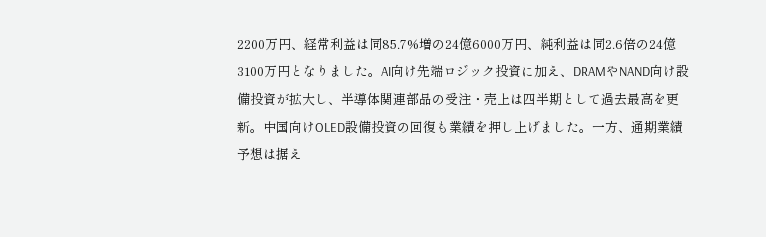2200万円、経常利益は同85.7%増の24億6000万円、純利益は同2.6倍の24億3100万円となりました。AI向け先端ロジック投資に加え、DRAMやNAND向け設備投資が拡大し、半導体関連部品の受注・売上は四半期として過去最高を更新。中国向けOLED設備投資の回復も業績を押し上げました。一方、通期業績予想は据え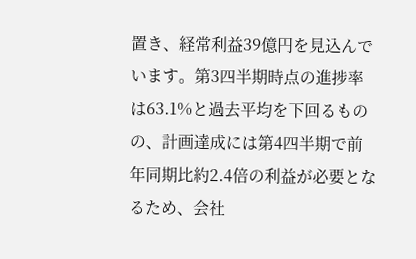置き、経常利益39億円を見込んでいます。第3四半期時点の進捗率は63.1%と過去平均を下回るものの、計画達成には第4四半期で前年同期比約2.4倍の利益が必要となるため、会社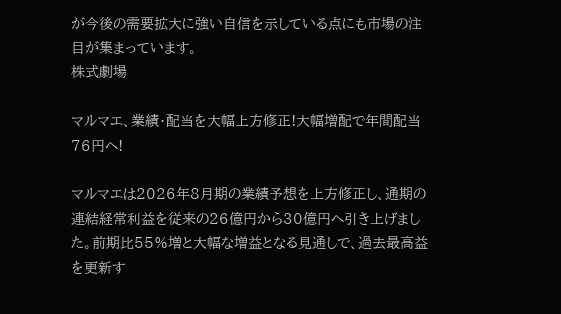が今後の需要拡大に強い自信を示している点にも市場の注目が集まっています。
株式劇場

マルマエ、業績・配当を大幅上方修正!大幅増配で年間配当76円へ!

マルマエは2026年8月期の業績予想を上方修正し、通期の連結経常利益を従来の26億円から30億円へ引き上げました。前期比55%増と大幅な増益となる見通しで、過去最高益を更新す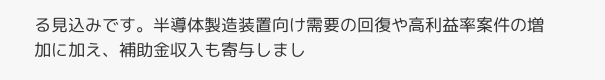る見込みです。半導体製造装置向け需要の回復や高利益率案件の増加に加え、補助金収入も寄与しまし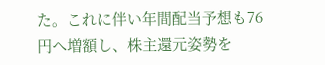た。これに伴い年間配当予想も76円へ増額し、株主還元姿勢を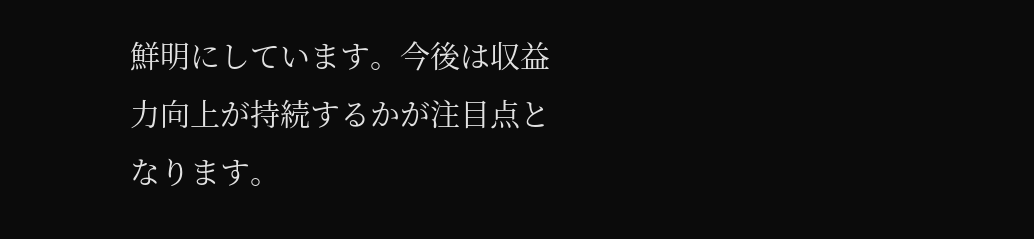鮮明にしています。今後は収益力向上が持続するかが注目点となります。